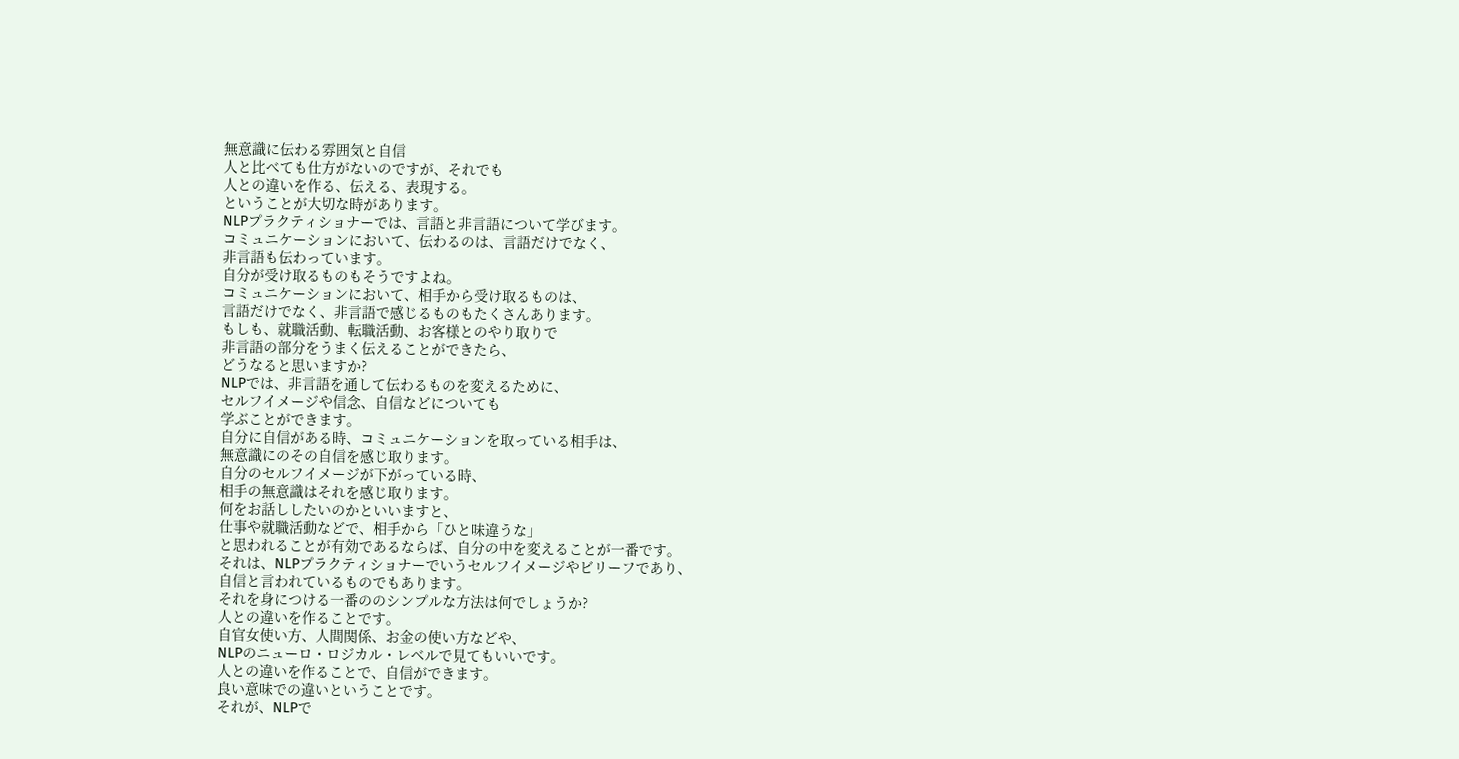無意識に伝わる雰囲気と自信
人と比べても仕方がないのですが、それでも
人との違いを作る、伝える、表現する。
ということが大切な時があります。
NLPプラクティショナーでは、言語と非言語について学びます。
コミュニケーションにおいて、伝わるのは、言語だけでなく、
非言語も伝わっています。
自分が受け取るものもそうですよね。
コミュニケーションにおいて、相手から受け取るものは、
言語だけでなく、非言語で感じるものもたくさんあります。
もしも、就職活動、転職活動、お客様とのやり取りで
非言語の部分をうまく伝えることができたら、
どうなると思いますか?
NLPでは、非言語を通して伝わるものを変えるために、
セルフイメージや信念、自信などについても
学ぶことができます。
自分に自信がある時、コミュニケーションを取っている相手は、
無意識にのその自信を感じ取ります。
自分のセルフイメージが下がっている時、
相手の無意識はそれを感じ取ります。
何をお話ししたいのかといいますと、
仕事や就職活動などで、相手から「ひと味違うな」
と思われることが有効であるならば、自分の中を変えることが一番です。
それは、NLPプラクティショナーでいうセルフイメージやビリーフであり、
自信と言われているものでもあります。
それを身につける一番ののシンプルな方法は何でしょうか?
人との違いを作ることです。
自官女使い方、人間関係、お金の使い方などや、
NLPのニューロ・ロジカル・レベルで見てもいいです。
人との違いを作ることで、自信ができます。
良い意味での違いということです。
それが、NLPで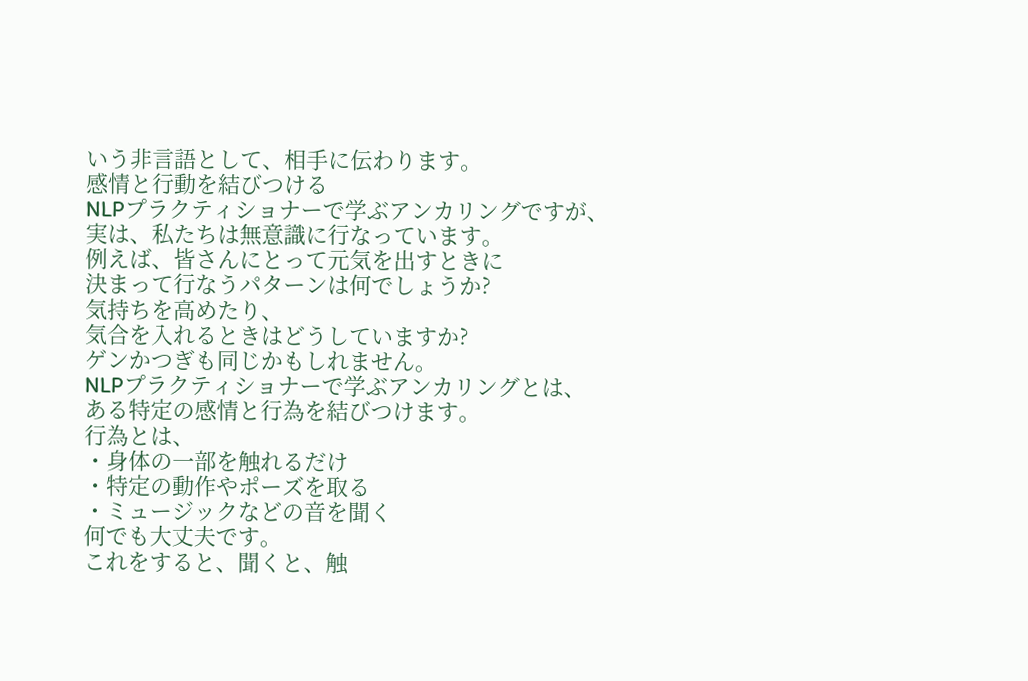いう非言語として、相手に伝わります。
感情と行動を結びつける
NLPプラクティショナーで学ぶアンカリングですが、
実は、私たちは無意識に行なっています。
例えば、皆さんにとって元気を出すときに
決まって行なうパターンは何でしょうか?
気持ちを高めたり、
気合を入れるときはどうしていますか?
ゲンかつぎも同じかもしれません。
NLPプラクティショナーで学ぶアンカリングとは、
ある特定の感情と行為を結びつけます。
行為とは、
・身体の一部を触れるだけ
・特定の動作やポーズを取る
・ミュージックなどの音を聞く
何でも大丈夫です。
これをすると、聞くと、触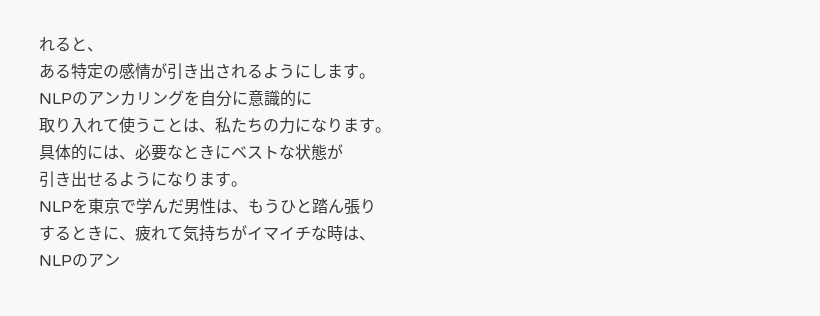れると、
ある特定の感情が引き出されるようにします。
NLPのアンカリングを自分に意識的に
取り入れて使うことは、私たちの力になります。
具体的には、必要なときにベストな状態が
引き出せるようになります。
NLPを東京で学んだ男性は、もうひと踏ん張り
するときに、疲れて気持ちがイマイチな時は、
NLPのアン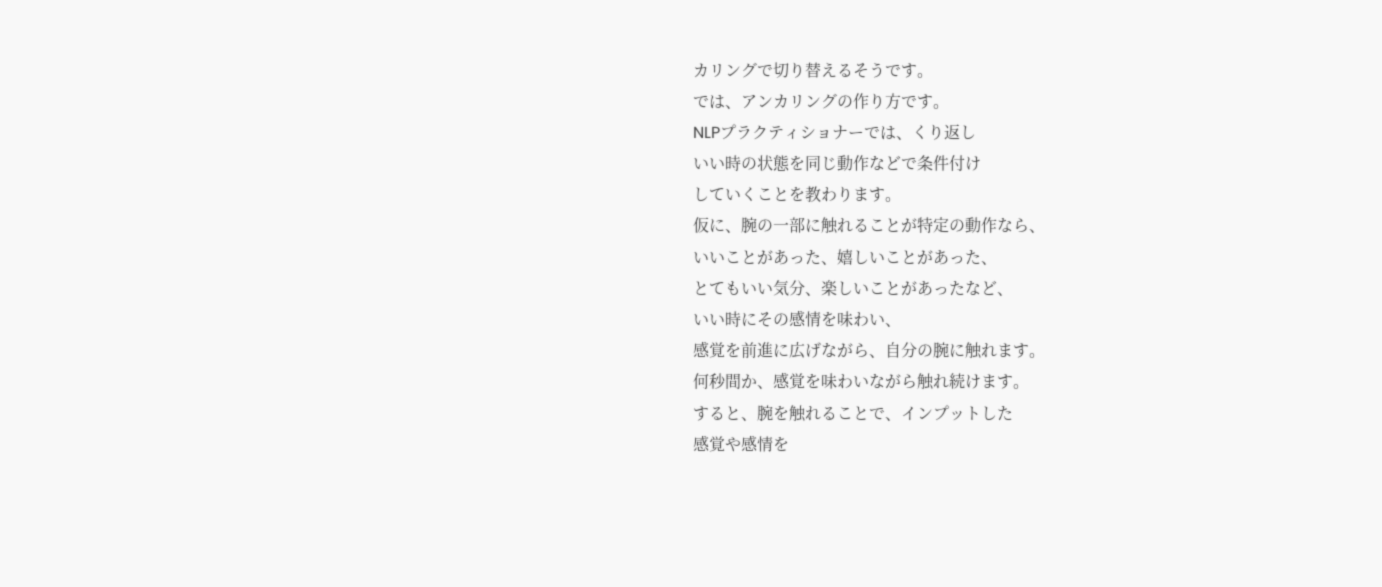カリングで切り替えるそうです。
では、アンカリングの作り方です。
NLPプラクティショナーでは、くり返し
いい時の状態を同じ動作などで条件付け
していくことを教わります。
仮に、腕の一部に触れることが特定の動作なら、
いいことがあった、嬉しいことがあった、
とてもいい気分、楽しいことがあったなど、
いい時にその感情を味わい、
感覚を前進に広げながら、自分の腕に触れます。
何秒間か、感覚を味わいながら触れ続けます。
すると、腕を触れることで、インプットした
感覚や感情を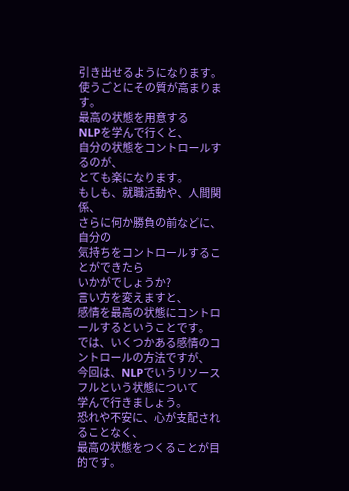引き出せるようになります。
使うごとにその質が高まります。
最高の状態を用意する
NLPを学んで行くと、
自分の状態をコントロールするのが、
とても楽になります。
もしも、就職活動や、人間関係、
さらに何か勝負の前などに、自分の
気持ちをコントロールすることができたら
いかがでしょうか?
言い方を変えますと、
感情を最高の状態にコントロールするということです。
では、いくつかある感情のコントロールの方法ですが、
今回は、NLPでいうリソースフルという状態について
学んで行きましょう。
恐れや不安に、心が支配されることなく、
最高の状態をつくることが目的です。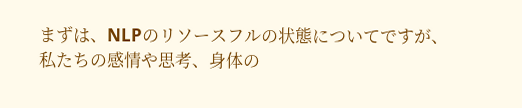まずは、NLPのリソースフルの状態についてですが、
私たちの感情や思考、身体の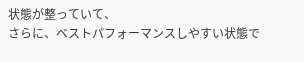状態が整っていて、
さらに、ベストパフォーマンスしやすい状態で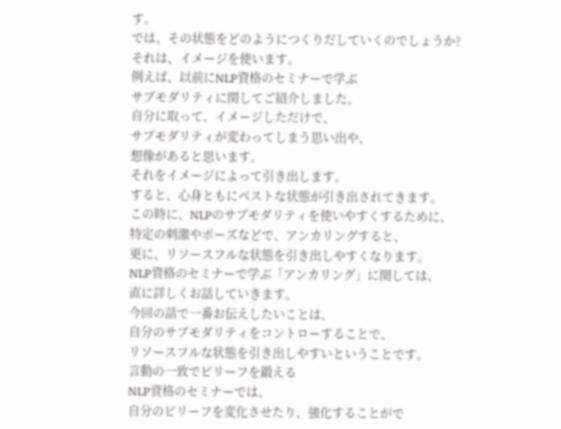す。
では、その状態をどのようにつくりだしていくのでしょうか?
それは、イメージを使います。
例えば、以前にNLP資格のセミナーで学ぶ
サブモダリティに関してご紹介しました。
自分に取って、イメージしただけで、
サブモダリティが変わってしまう思い出や、
想像があると思います。
それをイメージによって引き出します。
すると、心身ともにベストな状態が引き出されてきます。
この時に、NLPのサブモダリティを使いやすくするために、
特定の刺激やポーズなどで、アンカリングすると、
更に、リソースフルな状態を引き出しやすくなります。
NLP資格のセミナーで学ぶ「アンカリング」に関しては、
直に詳しくお話していきます。
今回の話で一番お伝えしたいことは、
自分のサブモダリティをコントローすることで、
リソースフルな状態を引き出しやすいということです。
言動の一致でビリーフを鍛える
NLP資格のセミナーでは、
自分のビリーフを変化させたり、強化することがで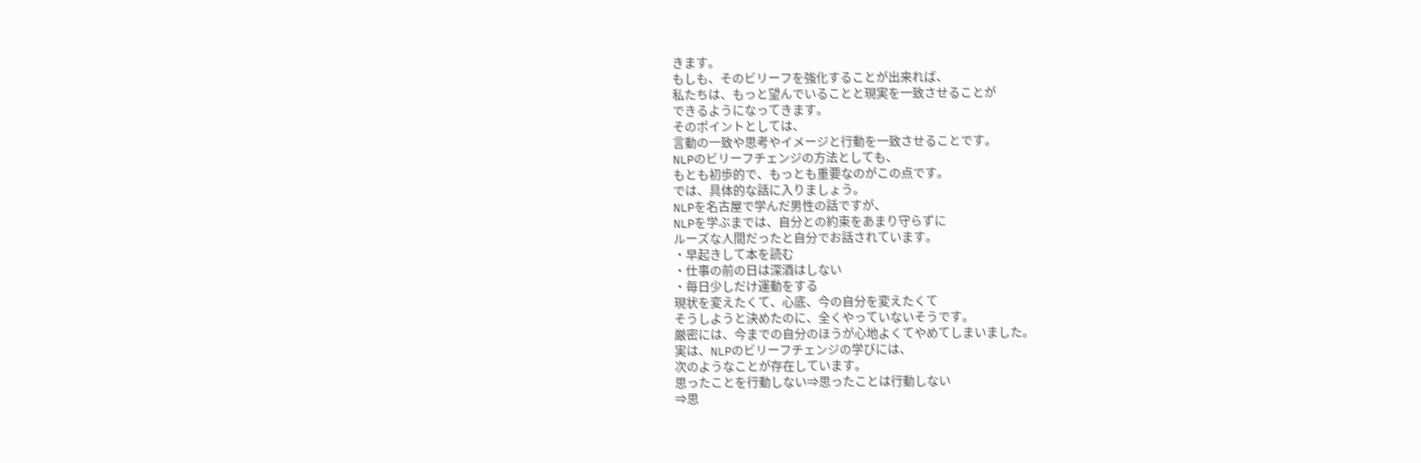きます。
もしも、そのビリーフを強化することが出来れば、
私たちは、もっと望んでいることと現実を一致させることが
できるようになってきます。
そのポイントとしては、
言動の一致や思考やイメージと行動を一致させることです。
NLPのビリーフチェンジの方法としても、
もとも初歩的で、もっとも重要なのがこの点です。
では、具体的な話に入りましょう。
NLPを名古屋で学んだ男性の話ですが、
NLPを学ぶまでは、自分との約束をあまり守らずに
ルーズな人間だったと自分でお話されています。
・早起きして本を読む
・仕事の前の日は深酒はしない
・毎日少しだけ運動をする
現状を変えたくて、心底、今の自分を変えたくて
そうしようと決めたのに、全くやっていないそうです。
厳密には、今までの自分のほうが心地よくてやめてしまいました。
実は、NLPのビリーフチェンジの学びには、
次のようなことが存在しています。
思ったことを行動しない⇒思ったことは行動しない
⇒思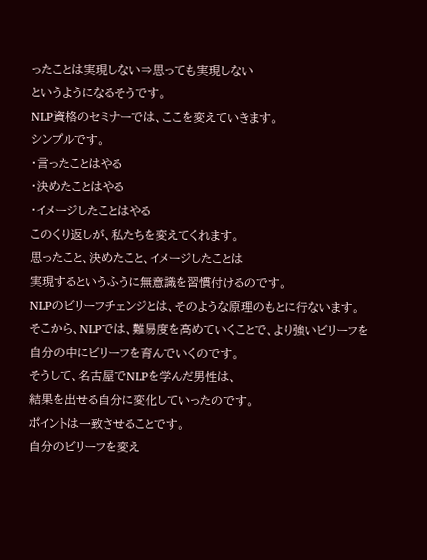ったことは実現しない⇒思っても実現しない
というようになるそうです。
NLP資格のセミナーでは、ここを変えていきます。
シンプルです。
・言ったことはやる
・決めたことはやる
・イメージしたことはやる
このくり返しが、私たちを変えてくれます。
思ったこと、決めたこと、イメージしたことは
実現するというふうに無意識を習慣付けるのです。
NLPのビリーフチェンジとは、そのような原理のもとに行ないます。
そこから、NLPでは、難易度を高めていくことで、より強いビリーフを
自分の中にビリーフを育んでいくのです。
そうして、名古屋でNLPを学んだ男性は、
結果を出せる自分に変化していったのです。
ポイントは一致させることです。
自分のビリーフを変え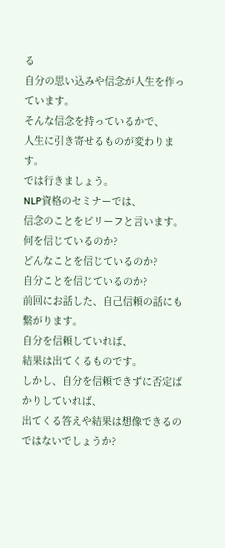る
自分の思い込みや信念が人生を作っています。
そんな信念を持っているかで、
人生に引き寄せるものが変わります。
では行きましょう。
NLP資格のセミナーでは、
信念のことをビリーフと言います。
何を信じているのか?
どんなことを信じているのか?
自分ことを信じているのか?
前回にお話した、自己信頼の話にも繋がります。
自分を信頼していれば、
結果は出てくるものです。
しかし、自分を信頼できずに否定ばかりしていれば、
出てくる答えや結果は想像できるのではないでしょうか?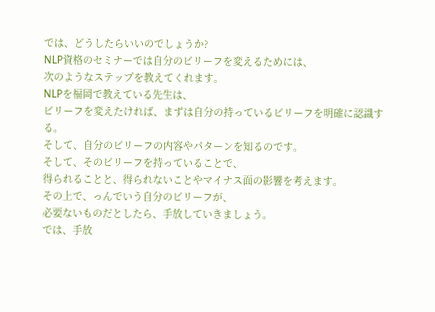では、どうしたらいいのでしょうか?
NLP資格のセミナーでは自分のビリーフを変えるためには、
次のようなステップを教えてくれます。
NLPを福岡で教えている先生は、
ビリーフを変えたければ、まずは自分の持っているビリーフを明確に認識する。
そして、自分のビリーフの内容やパターンを知るのです。
そして、そのビリーフを持っていることで、
得られることと、得られないことやマイナス面の影響を考えます。
その上で、っんでいう自分のビリーフが、
必要ないものだとしたら、手放していきましょう。
では、手放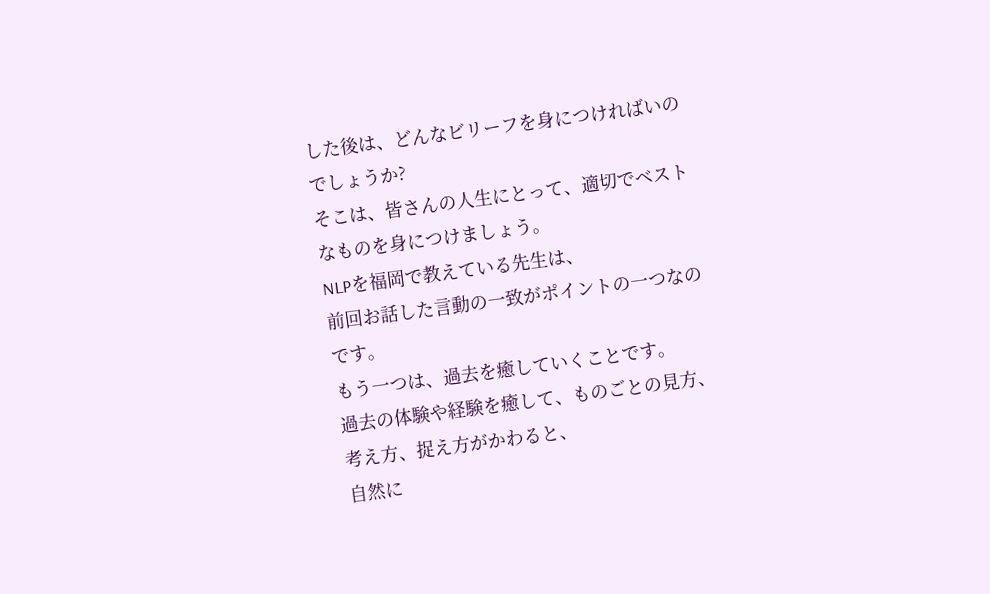した後は、どんなビリーフを身につければいのでしょうか?
そこは、皆さんの人生にとって、適切でベストなものを身につけましょう。
NLPを福岡で教えている先生は、
前回お話した言動の一致がポイントの一つなのです。
もう一つは、過去を癒していくことです。
過去の体験や経験を癒して、ものごとの見方、考え方、捉え方がかわると、
自然に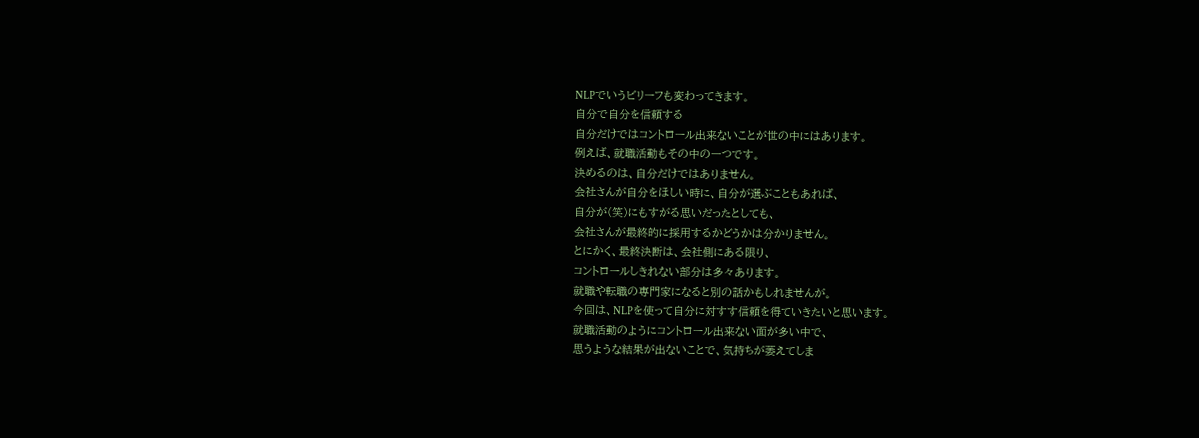NLPでいうビリーフも変わってきます。
自分で自分を信頼する
自分だけではコントロール出来ないことが世の中にはあります。
例えば、就職活動もその中の一つです。
決めるのは、自分だけではありません。
会社さんが自分をほしい時に、自分が選ぶこともあれば、
自分が(笑)にもすがる思いだったとしても、
会社さんが最終的に採用するかどうかは分かりません。
とにかく、最終決断は、会社側にある限り、
コントロールしきれない部分は多々あります。
就職や転職の専門家になると別の話かもしれませんが。
今回は、NLPを使って自分に対すす信頼を得ていきたいと思います。
就職活動のようにコントロール出来ない面が多い中で、
思うような結果が出ないことで、気持ちが萎えてしま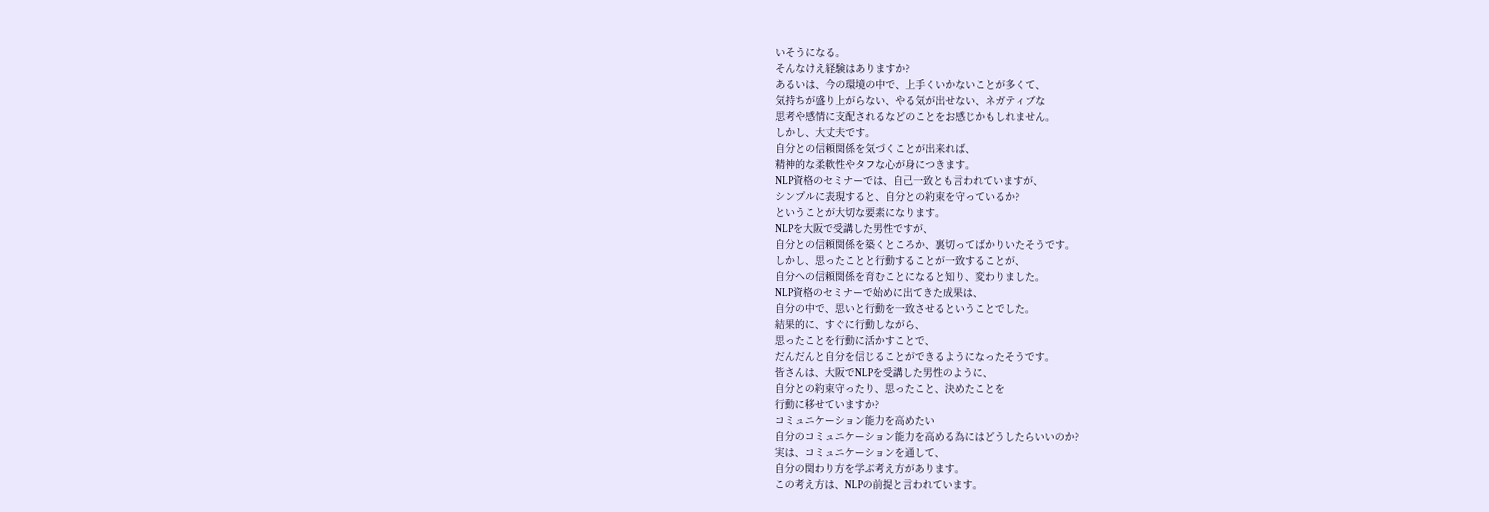いそうになる。
そんなけえ経験はありますか?
あるいは、今の環境の中で、上手くいかないことが多くて、
気持ちが盛り上がらない、やる気が出せない、ネガティブな
思考や感情に支配されるなどのことをお感じかもしれません。
しかし、大丈夫です。
自分との信頼関係を気づくことが出来れば、
精神的な柔軟性やタフな心が身につきます。
NLP資格のセミナーでは、自己一致とも言われていますが、
シンプルに表現すると、自分との約束を守っているか?
ということが大切な要素になります。
NLPを大阪で受講した男性ですが、
自分との信頼関係を築くところか、裏切ってばかりいたそうです。
しかし、思ったことと行動することが一致することが、
自分への信頼関係を育むことになると知り、変わりました。
NLP資格のセミナーで始めに出てきた成果は、
自分の中で、思いと行動を一致させるということでした。
結果的に、すぐに行動しながら、
思ったことを行動に活かすことで、
だんだんと自分を信じることができるようになったそうです。
皆さんは、大阪でNLPを受講した男性のように、
自分との約束守ったり、思ったこと、決めたことを
行動に移せていますか?
コミュニケーション能力を高めたい
自分のコミュニケーション能力を高める為にはどうしたらいいのか?
実は、コミュニケーションを通して、
自分の関わり方を学ぶ考え方があります。
この考え方は、NLPの前提と言われています。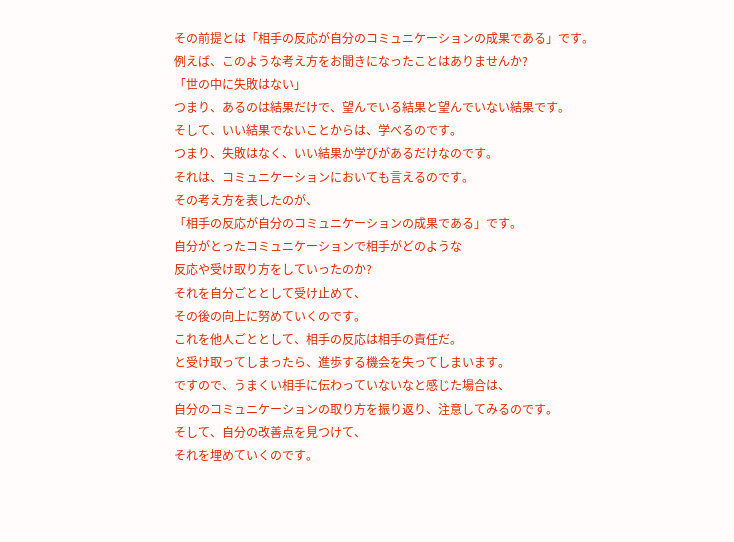その前提とは「相手の反応が自分のコミュニケーションの成果である」です。
例えば、このような考え方をお聞きになったことはありませんか?
「世の中に失敗はない」
つまり、あるのは結果だけで、望んでいる結果と望んでいない結果です。
そして、いい結果でないことからは、学べるのです。
つまり、失敗はなく、いい結果か学びがあるだけなのです。
それは、コミュニケーションにおいても言えるのです。
その考え方を表したのが、
「相手の反応が自分のコミュニケーションの成果である」です。
自分がとったコミュニケーションで相手がどのような
反応や受け取り方をしていったのか?
それを自分ごととして受け止めて、
その後の向上に努めていくのです。
これを他人ごととして、相手の反応は相手の責任だ。
と受け取ってしまったら、進歩する機会を失ってしまいます。
ですので、うまくい相手に伝わっていないなと感じた場合は、
自分のコミュニケーションの取り方を振り返り、注意してみるのです。
そして、自分の改善点を見つけて、
それを埋めていくのです。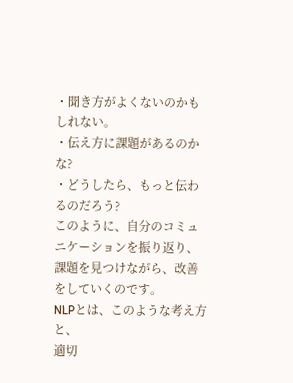・聞き方がよくないのかもしれない。
・伝え方に課題があるのかな?
・どうしたら、もっと伝わるのだろう?
このように、自分のコミュニケーションを振り返り、
課題を見つけながら、改善をしていくのです。
NLPとは、このような考え方と、
適切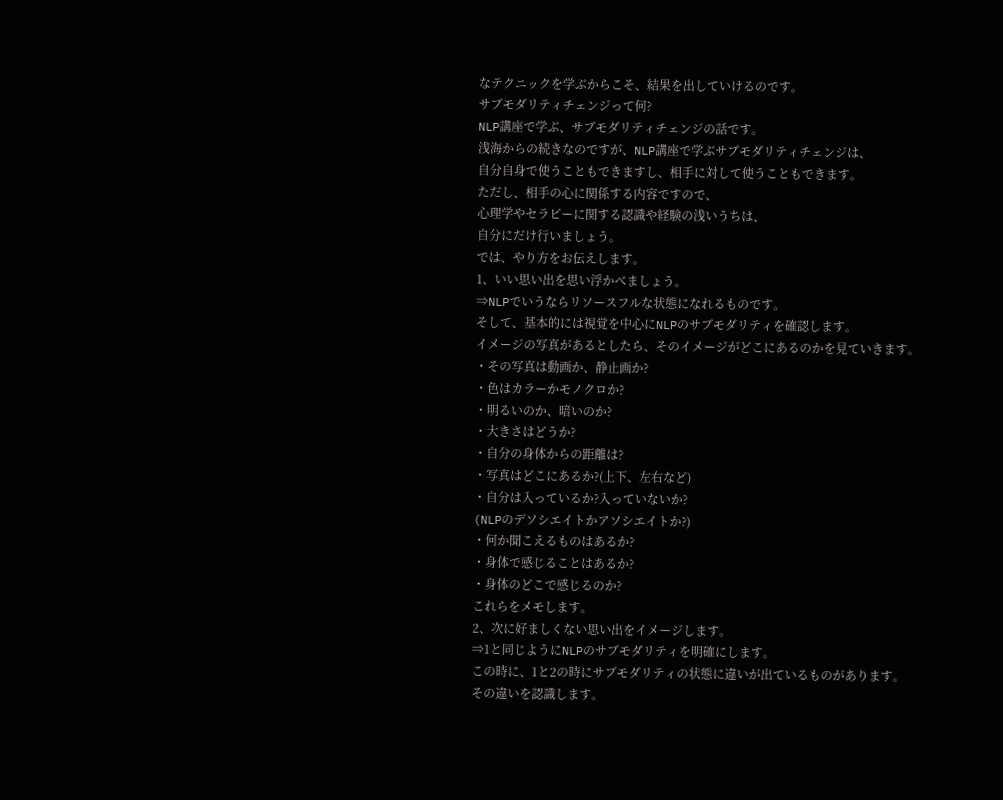なテクニックを学ぶからこそ、結果を出していけるのです。
サブモダリティチェンジって何?
NLP講座で学ぶ、サブモダリティチェンジの話です。
浅海からの続きなのですが、NLP講座で学ぶサブモダリティチェンジは、
自分自身で使うこともできますし、相手に対して使うこともできます。
ただし、相手の心に関係する内容ですので、
心理学やセラピーに関する認識や経験の浅いうちは、
自分にだけ行いましょう。
では、やり方をお伝えします。
1、いい思い出を思い浮かべましょう。
⇒NLPでいうならリソースフルな状態になれるものです。
そして、基本的には視覚を中心にNLPのサブモダリティを確認します。
イメージの写真があるとしたら、そのイメージがどこにあるのかを見ていきます。
・その写真は動画か、静止画か?
・色はカラーかモノクロか?
・明るいのか、暗いのか?
・大きさはどうか?
・自分の身体からの距離は?
・写真はどこにあるか?(上下、左右など)
・自分は入っているか?入っていないか?
(NLPのデソシエイトかアソシエイトか?)
・何か聞こえるものはあるか?
・身体で感じることはあるか?
・身体のどこで感じるのか?
これらをメモします。
2、次に好ましくない思い出をイメージします。
⇒1と同じようにNLPのサブモダリティを明確にします。
この時に、1と2の時にサブモダリティの状態に違いが出ているものがあります。
その違いを認識します。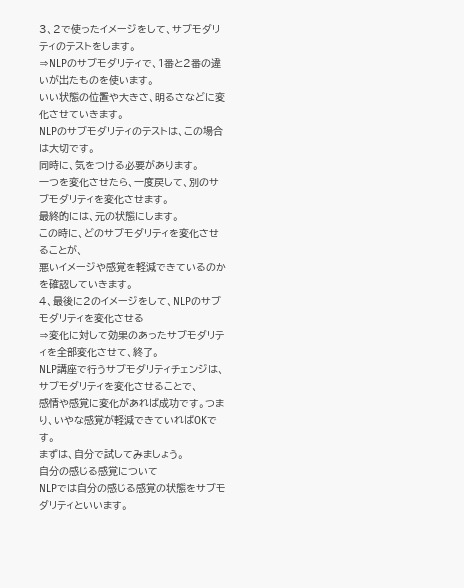3、2で使ったイメージをして、サブモダリティのテストをします。
⇒NLPのサブモダリティで、1番と2番の違いが出たものを使います。
いい状態の位置や大きさ、明るさなどに変化させていきます。
NLPのサブモダリティのテストは、この場合は大切です。
同時に、気をつける必要があります。
一つを変化させたら、一度戻して、別のサブモダリティを変化させます。
最終的には、元の状態にします。
この時に、どのサブモダリティを変化させることが、
悪いイメージや感覚を軽減できているのかを確認していきます。
4、最後に2のイメージをして、NLPのサブモダリティを変化させる
⇒変化に対して効果のあったサブモダリティを全部変化させて、終了。
NLP講座で行うサブモダリティチェンジは、サブモダリティを変化させることで、
感情や感覚に変化があれば成功です。つまり、いやな感覚が軽減できていればOKです。
まずは、自分で試してみましょう。
自分の感じる感覚について
NLPでは自分の感じる感覚の状態をサブモダリティといいます。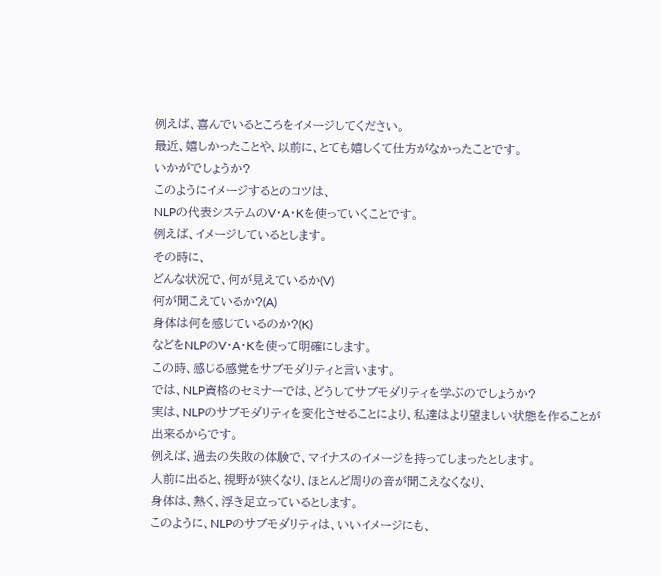例えば、喜んでいるところをイメージしてください。
最近、嬉しかったことや、以前に、とても嬉しくて仕方がなかったことです。
いかがでしょうか?
このようにイメージするとのコツは、
NLPの代表システムのV・A・Kを使っていくことです。
例えば、イメージしているとします。
その時に、
どんな状況で、何が見えているか(V)
何が聞こえているか?(A)
身体は何を感じているのか?(K)
などをNLPのV・A・Kを使って明確にします。
この時、感じる感覚をサブモダリティと言います。
では、NLP資格のセミナーでは、どうしてサブモダリティを学ぶのでしょうか?
実は、NLPのサブモダリティを変化させることにより、私達はより望ましい状態を作ることが出来るからです。
例えば、過去の失敗の体験で、マイナスのイメージを持ってしまったとします。
人前に出ると、視野が狭くなり、ほとんど周りの音が聞こえなくなり、
身体は、熱く、浮き足立っているとします。
このように、NLPのサブモダリティは、いいイメージにも、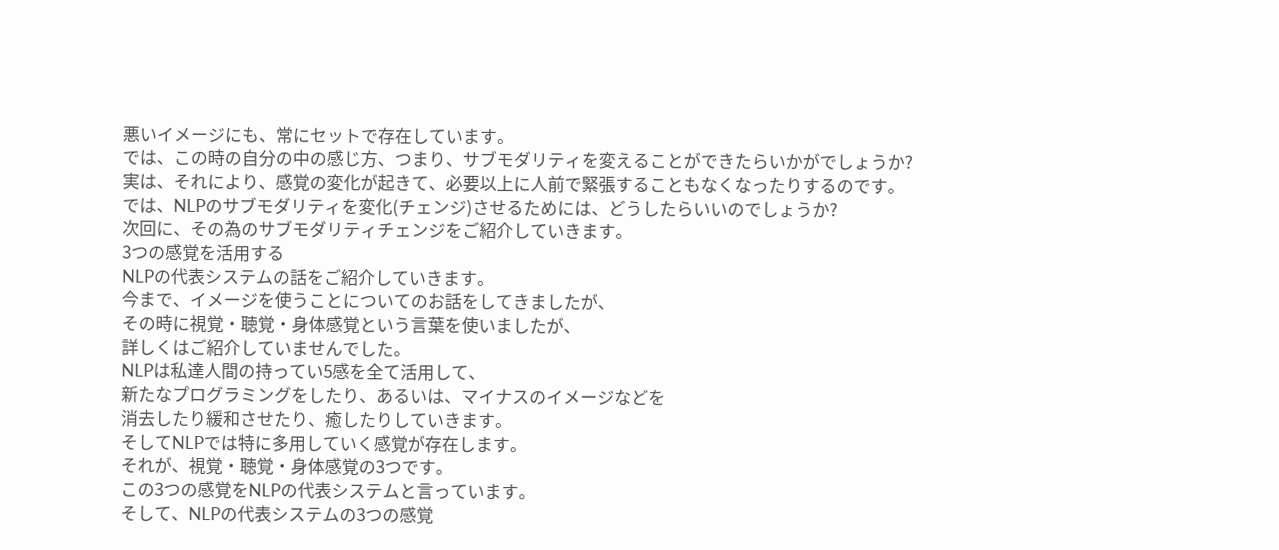悪いイメージにも、常にセットで存在しています。
では、この時の自分の中の感じ方、つまり、サブモダリティを変えることができたらいかがでしょうか?
実は、それにより、感覚の変化が起きて、必要以上に人前で緊張することもなくなったりするのです。
では、NLPのサブモダリティを変化(チェンジ)させるためには、どうしたらいいのでしょうか?
次回に、その為のサブモダリティチェンジをご紹介していきます。
3つの感覚を活用する
NLPの代表システムの話をご紹介していきます。
今まで、イメージを使うことについてのお話をしてきましたが、
その時に視覚・聴覚・身体感覚という言葉を使いましたが、
詳しくはご紹介していませんでした。
NLPは私達人間の持ってい5感を全て活用して、
新たなプログラミングをしたり、あるいは、マイナスのイメージなどを
消去したり緩和させたり、癒したりしていきます。
そしてNLPでは特に多用していく感覚が存在します。
それが、視覚・聴覚・身体感覚の3つです。
この3つの感覚をNLPの代表システムと言っています。
そして、NLPの代表システムの3つの感覚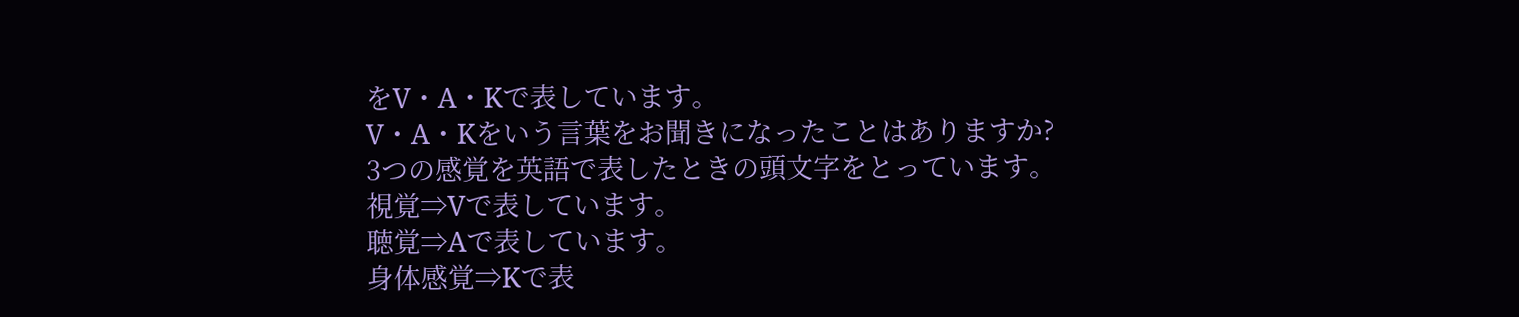をV・A・Kで表しています。
V・A・Kをいう言葉をお聞きになったことはありますか?
3つの感覚を英語で表したときの頭文字をとっています。
視覚⇒Vで表しています。
聴覚⇒Aで表しています。
身体感覚⇒Kで表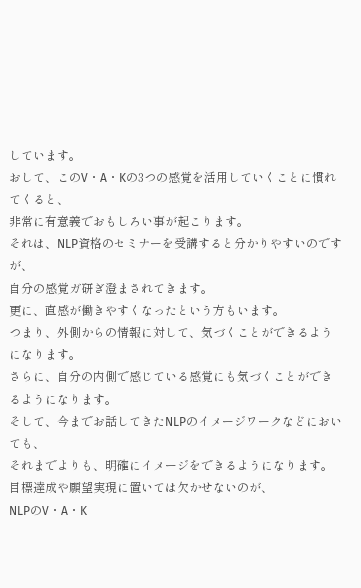しています。
おして、このV・A・Kの3つの感覚を活用していくことに慣れてくると、
非常に有意義でおもしろい事が起こります。
それは、NLP資格のセミナーを受講すると分かりやすいのですが、
自分の感覚ガ研ぎ澄まされてきます。
更に、直感が働きやすくなったという方もいます。
つまり、外側からの情報に対して、気づくことができるようになります。
さらに、自分の内側で感じている感覚にも気づくことができるようになります。
そして、今までお話してきたNLPのイメージワークなどにおいても、
それまでよりも、明確にイメージをできるようになります。
目標達成や願望実現に置いては欠かせないのが、
NLPのV・A・K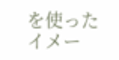を使ったイメー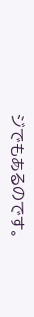ジでもあるのです。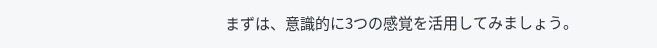まずは、意識的に3つの感覚を活用してみましょう。